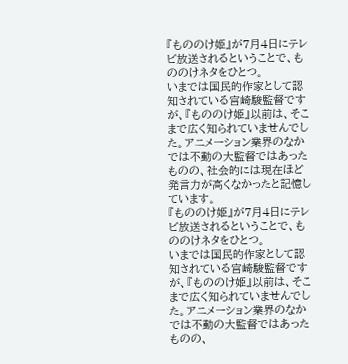『もののけ姫』が7月4日にテレビ放送されるということで、もののけネタをひとつ。
いまでは国民的作家として認知されている宮崎駿監督ですが、『もののけ姫』以前は、そこまで広く知られていませんでした。アニメーション業界のなかでは不動の大監督ではあったものの、社会的には現在ほど発言力が高くなかったと記憶しています。
『もののけ姫』が7月4日にテレビ放送されるということで、もののけネタをひとつ。
いまでは国民的作家として認知されている宮崎駿監督ですが、『もののけ姫』以前は、そこまで広く知られていませんでした。アニメーション業界のなかでは不動の大監督ではあったものの、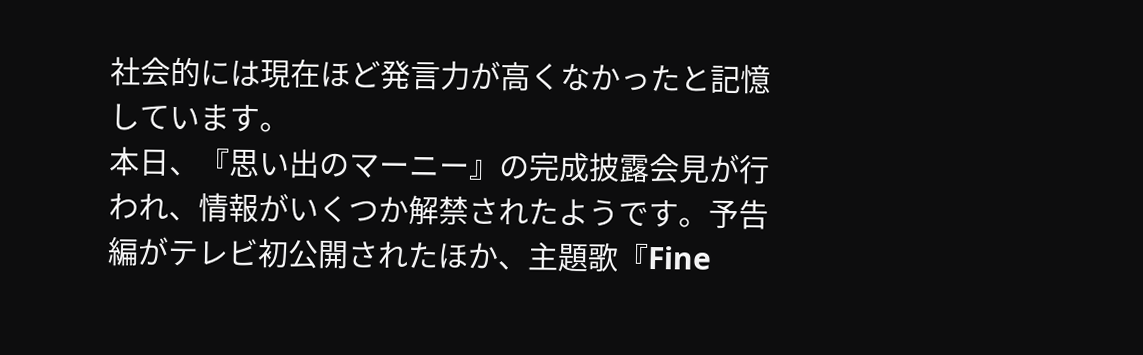社会的には現在ほど発言力が高くなかったと記憶しています。
本日、『思い出のマーニー』の完成披露会見が行われ、情報がいくつか解禁されたようです。予告編がテレビ初公開されたほか、主題歌『Fine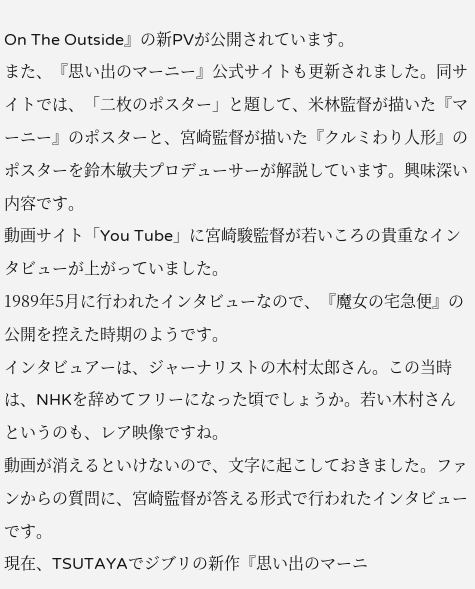On The Outside』の新PVが公開されています。
また、『思い出のマーニー』公式サイトも更新されました。同サイトでは、「二枚のポスター」と題して、米林監督が描いた『マーニー』のポスターと、宮崎監督が描いた『クルミわり人形』のポスターを鈴木敏夫プロデューサーが解説しています。興味深い内容です。
動画サイト「You Tube」に宮崎駿監督が若いころの貴重なインタビューが上がっていました。
1989年5月に行われたインタビューなので、『魔女の宅急便』の公開を控えた時期のようです。
インタビュアーは、ジャーナリストの木村太郎さん。この当時は、NHKを辞めてフリーになった頃でしょうか。若い木村さんというのも、レア映像ですね。
動画が消えるといけないので、文字に起こしておきました。ファンからの質問に、宮崎監督が答える形式で行われたインタビューです。
現在、TSUTAYAでジブリの新作『思い出のマーニ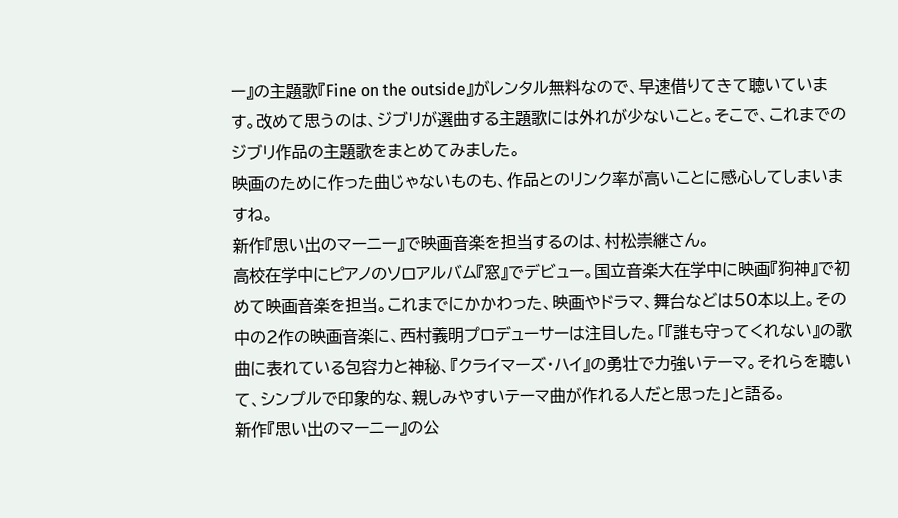ー』の主題歌『Fine on the outside』がレンタル無料なので、早速借りてきて聴いています。改めて思うのは、ジブリが選曲する主題歌には外れが少ないこと。そこで、これまでのジブリ作品の主題歌をまとめてみました。
映画のために作った曲じゃないものも、作品とのリンク率が高いことに感心してしまいますね。
新作『思い出のマーニー』で映画音楽を担当するのは、村松崇継さん。
高校在学中にピアノのソロアルバム『窓』でデビュー。国立音楽大在学中に映画『狗神』で初めて映画音楽を担当。これまでにかかわった、映画やドラマ、舞台などは50本以上。その中の2作の映画音楽に、西村義明プロデューサーは注目した。「『誰も守ってくれない』の歌曲に表れている包容力と神秘、『クライマーズ・ハイ』の勇壮で力強いテーマ。それらを聴いて、シンプルで印象的な、親しみやすいテーマ曲が作れる人だと思った」と語る。
新作『思い出のマーニー』の公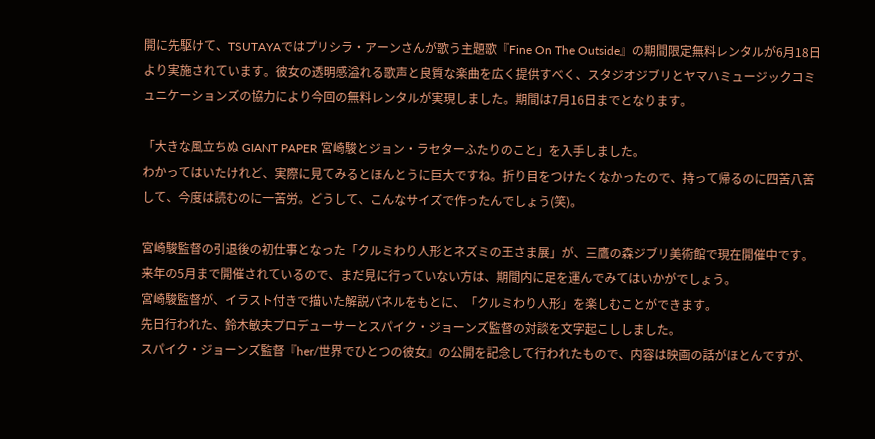開に先駆けて、TSUTAYAではプリシラ・アーンさんが歌う主題歌『Fine On The Outside』の期間限定無料レンタルが6月18日より実施されています。彼女の透明感溢れる歌声と良質な楽曲を広く提供すべく、スタジオジブリとヤマハミュージックコミュニケーションズの協力により今回の無料レンタルが実現しました。期間は7月16日までとなります。

「大きな風立ちぬ GIANT PAPER 宮崎駿とジョン・ラセターふたりのこと」を入手しました。
わかってはいたけれど、実際に見てみるとほんとうに巨大ですね。折り目をつけたくなかったので、持って帰るのに四苦八苦して、今度は読むのに一苦労。どうして、こんなサイズで作ったんでしょう(笑)。

宮崎駿監督の引退後の初仕事となった「クルミわり人形とネズミの王さま展」が、三鷹の森ジブリ美術館で現在開催中です。来年の5月まで開催されているので、まだ見に行っていない方は、期間内に足を運んでみてはいかがでしょう。
宮崎駿監督が、イラスト付きで描いた解説パネルをもとに、「クルミわり人形」を楽しむことができます。
先日行われた、鈴木敏夫プロデューサーとスパイク・ジョーンズ監督の対談を文字起こししました。
スパイク・ジョーンズ監督『her/世界でひとつの彼女』の公開を記念して行われたもので、内容は映画の話がほとんですが、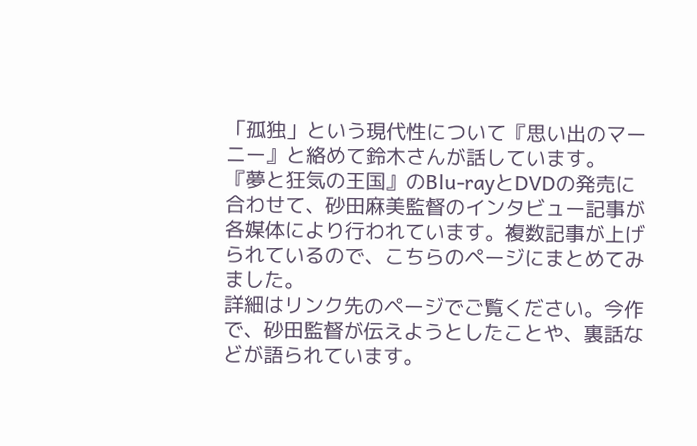「孤独」という現代性について『思い出のマーニー』と絡めて鈴木さんが話しています。
『夢と狂気の王国』のBlu-rayとDVDの発売に合わせて、砂田麻美監督のインタビュー記事が各媒体により行われています。複数記事が上げられているので、こちらのページにまとめてみました。
詳細はリンク先のページでご覧ください。今作で、砂田監督が伝えようとしたことや、裏話などが語られています。